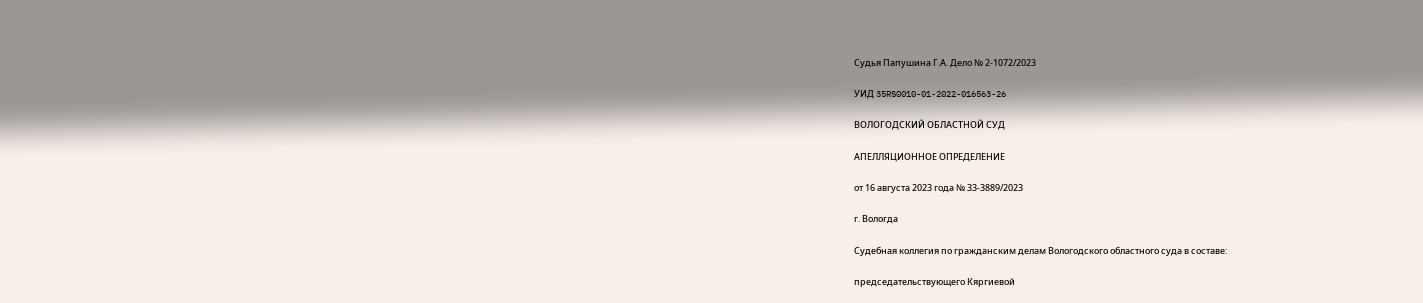Судья Папушина Г.А. Дело № 2-1072/2023

УИД 35RS0010-01-2022-016563-26

ВОЛОГОДСКИЙ ОБЛАСТНОЙ СУД

АПЕЛЛЯЦИОННОЕ ОПРЕДЕЛЕНИЕ

от 16 августа 2023 года № 33-3889/2023

г. Вологда

Судебная коллегия по гражданским делам Вологодского областного суда в составе:

председательствующего Кяргиевой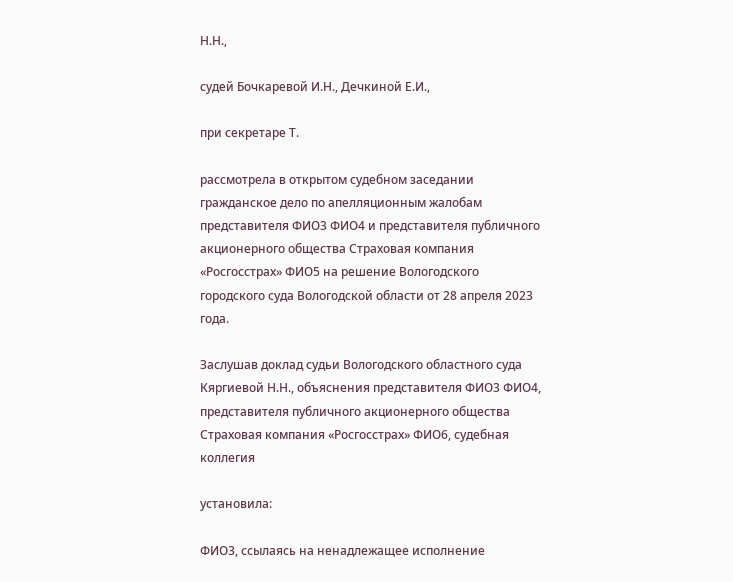Н.Н.,

судей Бочкаревой И.Н., Дечкиной Е.И.,

при секретаре Т.

рассмотрела в открытом судебном заседании гражданское дело по апелляционным жалобам представителя ФИО3 ФИО4 и представителя публичного акционерного общества Страховая компания «Росгосстрах» ФИО5 на решение Вологодского городского суда Вологодской области от 28 апреля 2023 года.

Заслушав доклад судьи Вологодского областного суда Кяргиевой Н.Н., объяснения представителя ФИО3 ФИО4, представителя публичного акционерного общества Страховая компания «Росгосстрах» ФИО6, судебная коллегия

установила:

ФИО3, ссылаясь на ненадлежащее исполнение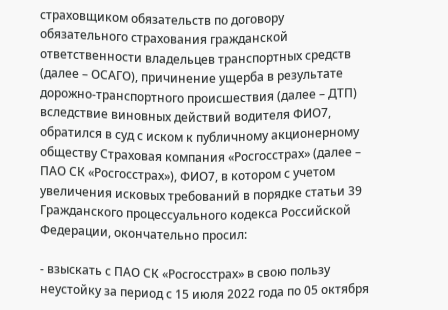страховщиком обязательств по договору обязательного страхования гражданской ответственности владельцев транспортных средств (далее – ОСАГО), причинение ущерба в результате дорожно-транспортного происшествия (далее – ДТП) вследствие виновных действий водителя ФИО7, обратился в суд с иском к публичному акционерному обществу Страховая компания «Росгосстрах» (далее – ПАО СК «Росгосстрах»), ФИО7, в котором с учетом увеличения исковых требований в порядке статьи 39 Гражданского процессуального кодекса Российской Федерации, окончательно просил:

- взыскать с ПАО СК «Росгосстрах» в свою пользу неустойку за период с 15 июля 2022 года по 05 октября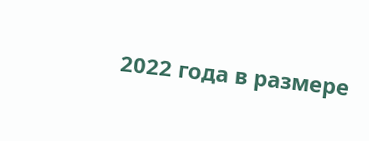2022 года в размере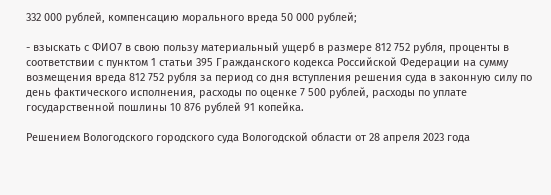332 000 рублей, компенсацию морального вреда 50 000 рублей;

- взыскать с ФИО7 в свою пользу материальный ущерб в размере 812 752 рубля, проценты в соответствии с пунктом 1 статьи 395 Гражданского кодекса Российской Федерации на сумму возмещения вреда 812 752 рубля за период со дня вступления решения суда в законную силу по день фактического исполнения, расходы по оценке 7 500 рублей, расходы по уплате государственной пошлины 10 876 рублей 91 копейка.

Решением Вологодского городского суда Вологодской области от 28 апреля 2023 года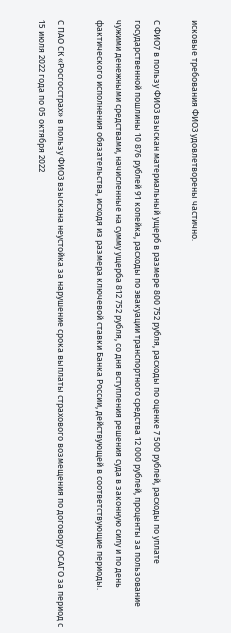исковые требования ФИО3 удовлетворены частично.

С ФИО7 в пользу ФИО3 взыскан материальный ущерб в размере 800 752 рубля, расходы по оценке 7 500 рублей, расходы по уплате государственной пошлины 10 876 рублей 91 копейка, расходы по эвакуации транспортного средства 12 000 рублей, проценты за пользование чужими денежными средствами, начисленные на сумму ущерба 812 752 рубля, со дня вступления решения суда в законную силу и по день фактического исполнения обязательства, исходя из размера ключевой ставки Банка России, действующей в соответствующие периоды.

С ПАО СК «Росгосстрах» в пользу ФИО3 взыскана неустойка за нарушение срока выплаты страхового возмещения по договору ОСАГО за период с 15 июля 2022 года по 05 октября 2022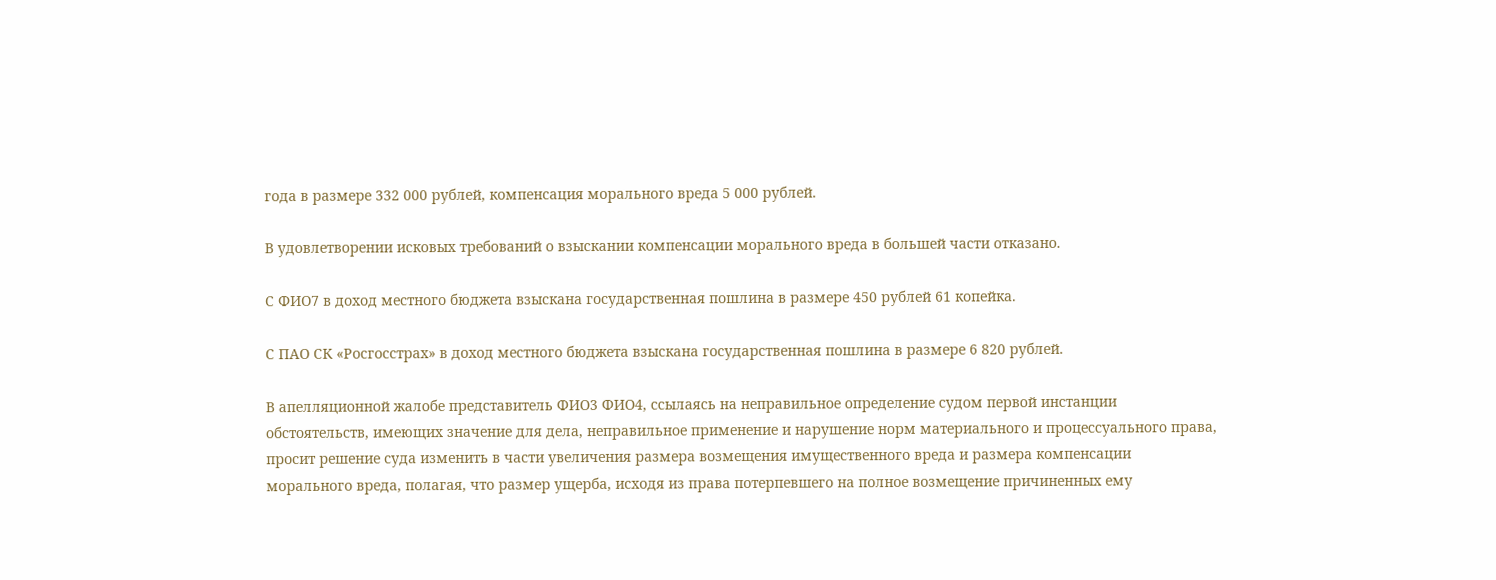года в размере 332 000 рублей, компенсация морального вреда 5 000 рублей.

В удовлетворении исковых требований о взыскании компенсации морального вреда в большей части отказано.

С ФИО7 в доход местного бюджета взыскана государственная пошлина в размере 450 рублей 61 копейка.

С ПАО СК «Росгосстрах» в доход местного бюджета взыскана государственная пошлина в размере 6 820 рублей.

В апелляционной жалобе представитель ФИО3 ФИО4, ссылаясь на неправильное определение судом первой инстанции обстоятельств, имеющих значение для дела, неправильное применение и нарушение норм материального и процессуального права, просит решение суда изменить в части увеличения размера возмещения имущественного вреда и размера компенсации морального вреда, полагая, что размер ущерба, исходя из права потерпевшего на полное возмещение причиненных ему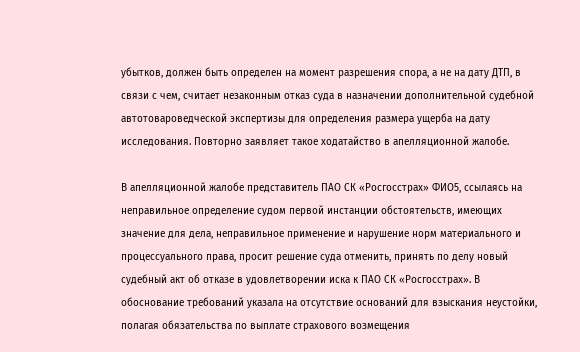убытков, должен быть определен на момент разрешения спора, а не на дату ДТП, в связи с чем, считает незаконным отказ суда в назначении дополнительной судебной автотовароведческой экспертизы для определения размера ущерба на дату исследования. Повторно заявляет такое ходатайство в апелляционной жалобе.

В апелляционной жалобе представитель ПАО СК «Росгосстрах» ФИО5, ссылаясь на неправильное определение судом первой инстанции обстоятельств, имеющих значение для дела, неправильное применение и нарушение норм материального и процессуального права, просит решение суда отменить, принять по делу новый судебный акт об отказе в удовлетворении иска к ПАО СК «Росгосстрах». В обоснование требований указала на отсутствие оснований для взыскания неустойки, полагая обязательства по выплате страхового возмещения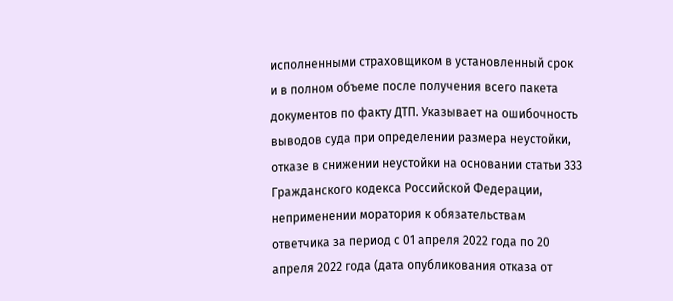исполненными страховщиком в установленный срок и в полном объеме после получения всего пакета документов по факту ДТП. Указывает на ошибочность выводов суда при определении размера неустойки, отказе в снижении неустойки на основании статьи 333 Гражданского кодекса Российской Федерации, неприменении моратория к обязательствам ответчика за период с 01 апреля 2022 года по 20 апреля 2022 года (дата опубликования отказа от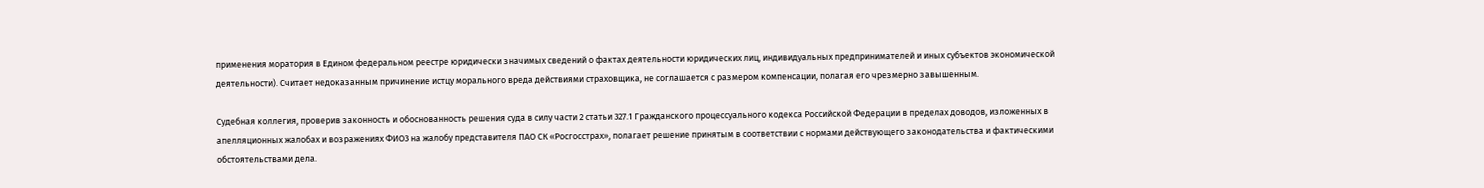применения моратория в Едином федеральном реестре юридически значимых сведений о фактах деятельности юридических лиц, индивидуальных предпринимателей и иных субъектов экономической деятельности). Считает недоказанным причинение истцу морального вреда действиями страховщика, не соглашается с размером компенсации, полагая его чрезмерно завышенным.

Судебная коллегия, проверив законность и обоснованность решения суда в силу части 2 статьи 327.1 Гражданского процессуального кодекса Российской Федерации в пределах доводов, изложенных в апелляционных жалобах и возражениях ФИО3 на жалобу представителя ПАО СК «Росгосстрах», полагает решение принятым в соответствии с нормами действующего законодательства и фактическими обстоятельствами дела.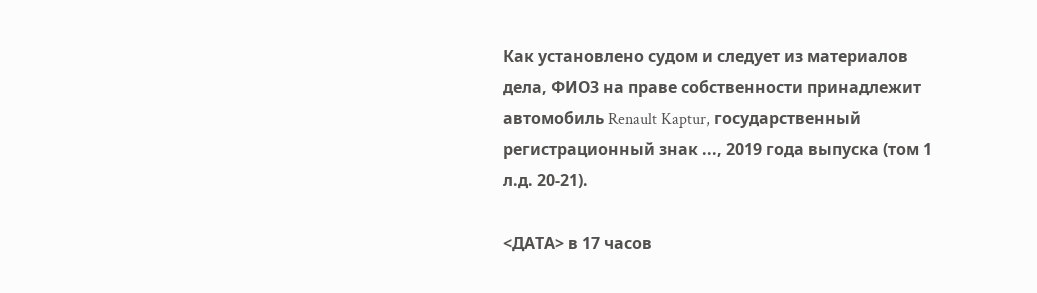Как установлено судом и следует из материалов дела, ФИО3 на праве собственности принадлежит автомобиль Renault Kaptur, государственный регистрационный знак ..., 2019 года выпуска (том 1 л.д. 20-21).

<ДАТА> в 17 часов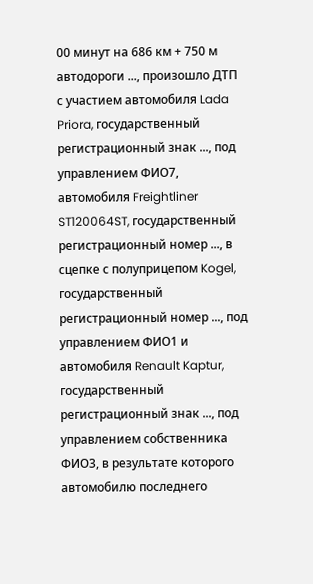00 минут на 686 км + 750 м автодороги ..., произошло ДТП с участием автомобиля Lada Priora, государственный регистрационный знак ..., под управлением ФИО7, автомобиля Freightliner ST120064ST, государственный регистрационный номер ..., в сцепке с полуприцепом Kogel, государственный регистрационный номер ..., под управлением ФИО1 и автомобиля Renault Kaptur, государственный регистрационный знак ..., под управлением собственника ФИО3, в результате которого автомобилю последнего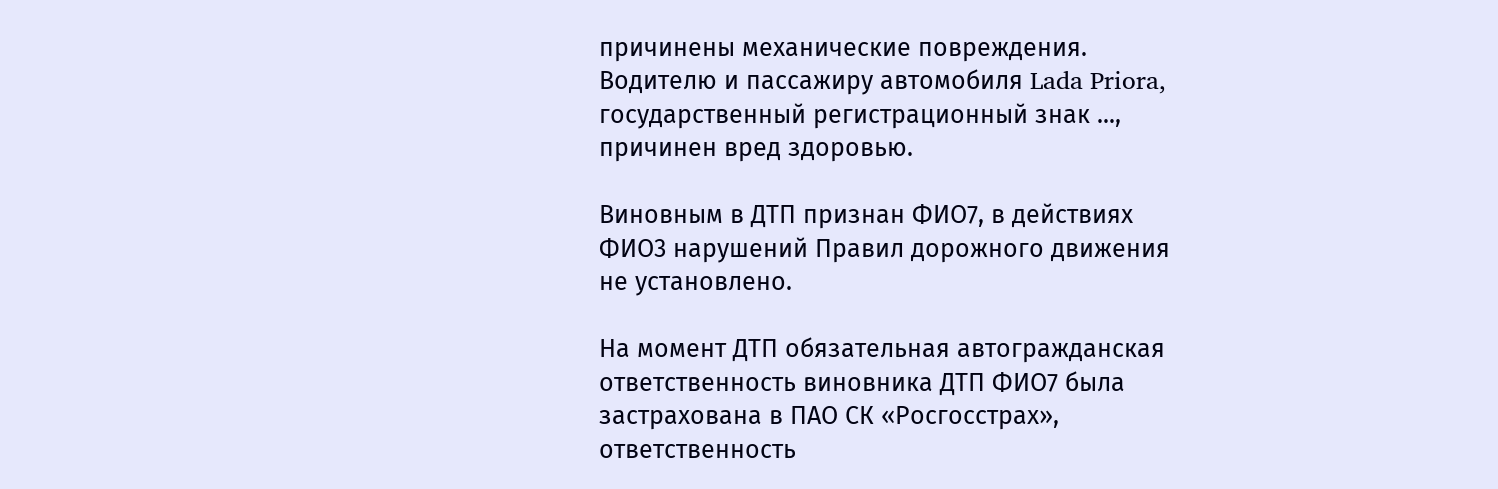причинены механические повреждения. Водителю и пассажиру автомобиля Lada Priora, государственный регистрационный знак ..., причинен вред здоровью.

Виновным в ДТП признан ФИО7, в действиях ФИО3 нарушений Правил дорожного движения не установлено.

На момент ДТП обязательная автогражданская ответственность виновника ДТП ФИО7 была застрахована в ПАО СК «Росгосстрах», ответственность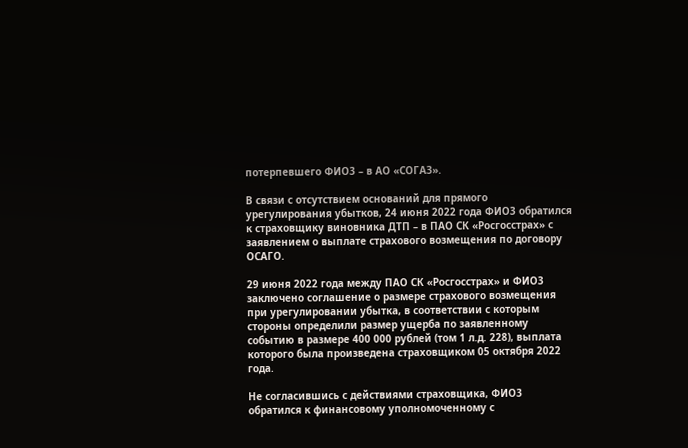потерпевшего ФИО3 – в АО «СОГАЗ».

В связи с отсутствием оснований для прямого урегулирования убытков, 24 июня 2022 года ФИО3 обратился к страховщику виновника ДТП – в ПАО СК «Росгосстрах» с заявлением о выплате страхового возмещения по договору ОСАГО.

29 июня 2022 года между ПАО СК «Росгосстрах» и ФИО3 заключено соглашение о размере страхового возмещения при урегулировании убытка, в соответствии с которым стороны определили размер ущерба по заявленному событию в размере 400 000 рублей (том 1 л.д. 228), выплата которого была произведена страховщиком 05 октября 2022 года.

Не согласившись с действиями страховщика, ФИО3 обратился к финансовому уполномоченному с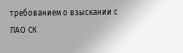требованием о взыскании с ПАО СК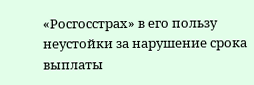«Росгосстрах» в его пользу неустойки за нарушение срока выплаты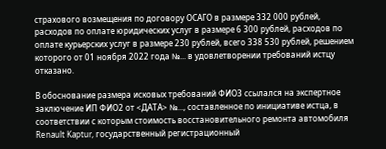страхового возмещения по договору ОСАГО в размере 332 000 рублей, расходов по оплате юридических услуг в размере 6 300 рублей, расходов по оплате курьерских услуг в размере 230 рублей, всего 338 530 рублей, решением которого от 01 ноября 2022 года №... в удовлетворении требований истцу отказано.

В обоснование размера исковых требований ФИО3 ссылался на экспертное заключение ИП ФИО2 от <ДАТА> №..., составленное по инициативе истца, в соответствии с которым стоимость восстановительного ремонта автомобиля Renault Kaptur, государственный регистрационный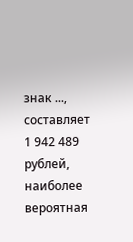знак ..., составляет 1 942 489 рублей, наиболее вероятная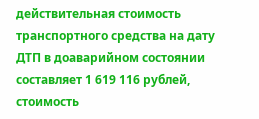действительная стоимость транспортного средства на дату ДТП в доаварийном состоянии составляет 1 619 116 рублей, стоимость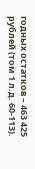годных остатков – 463 425 рублей (том 1 л.д. 60-113).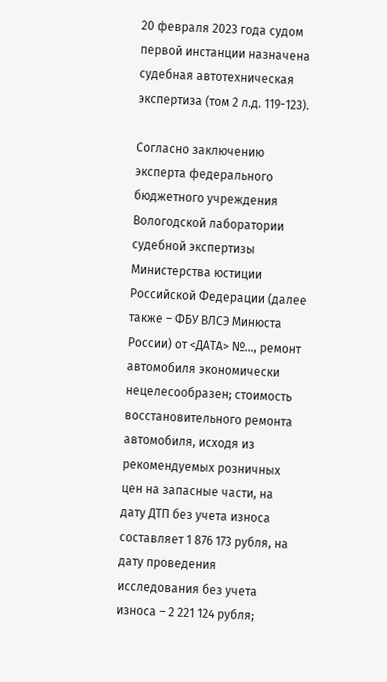20 февраля 2023 года судом первой инстанции назначена судебная автотехническая экспертиза (том 2 л.д. 119-123).

Согласно заключению эксперта федерального бюджетного учреждения Вологодской лаборатории судебной экспертизы Министерства юстиции Российской Федерации (далее также – ФБУ ВЛСЭ Минюста России) от <ДАТА> №..., ремонт автомобиля экономически нецелесообразен; стоимость восстановительного ремонта автомобиля, исходя из рекомендуемых розничных цен на запасные части, на дату ДТП без учета износа составляет 1 876 173 рубля, на дату проведения исследования без учета износа – 2 221 124 рубля;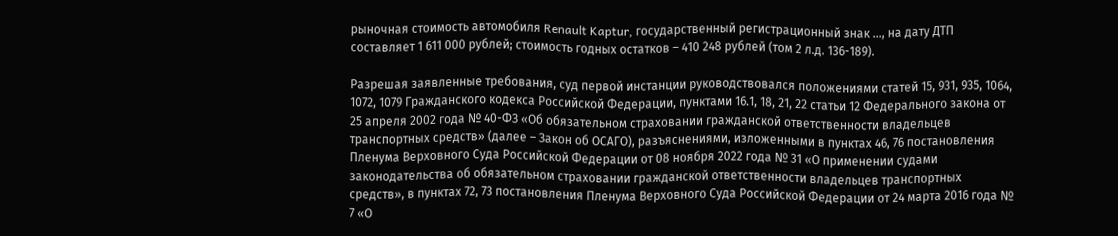рыночная стоимость автомобиля Renault Kaptur, государственный регистрационный знак ..., на дату ДТП составляет 1 611 000 рублей; стоимость годных остатков – 410 248 рублей (том 2 л.д. 136-189).

Разрешая заявленные требования, суд первой инстанции руководствовался положениями статей 15, 931, 935, 1064, 1072, 1079 Гражданского кодекса Российской Федерации, пунктами 16.1, 18, 21, 22 статьи 12 Федерального закона от 25 апреля 2002 года № 40-ФЗ «Об обязательном страховании гражданской ответственности владельцев транспортных средств» (далее – Закон об ОСАГО), разъяснениями, изложенными в пунктах 46, 76 постановления Пленума Верховного Суда Российской Федерации от 08 ноября 2022 года № 31 «О применении судами законодательства об обязательном страховании гражданской ответственности владельцев транспортных средств», в пунктах 72, 73 постановления Пленума Верховного Суда Российской Федерации от 24 марта 2016 года № 7 «О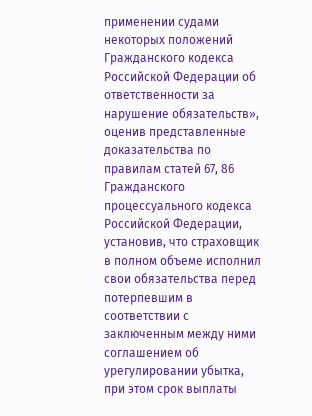применении судами некоторых положений Гражданского кодекса Российской Федерации об ответственности за нарушение обязательств», оценив представленные доказательства по правилам статей 67, 86 Гражданского процессуального кодекса Российской Федерации, установив, что страховщик в полном объеме исполнил свои обязательства перед потерпевшим в соответствии с заключенным между ними соглашением об урегулировании убытка, при этом срок выплаты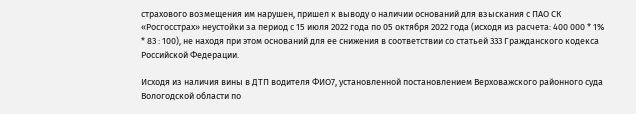страхового возмещения им нарушен, пришел к выводу о наличии оснований для взыскания с ПАО СК «Росгосстрах» неустойки за период с 15 июля 2022 года по 05 октября 2022 года (исходя из расчета: 400 000 * 1% * 83 : 100), не находя при этом оснований для ее снижения в соответствии со статьей 333 Гражданского кодекса Российской Федерации.

Исходя из наличия вины в ДТП водителя ФИО7, установленной постановлением Верховажского районного суда Вологодской области по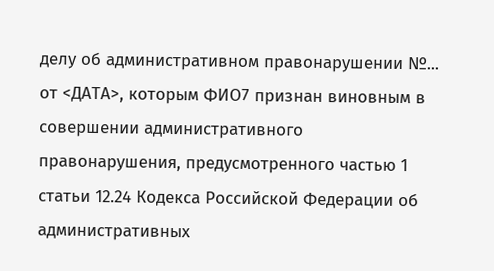делу об административном правонарушении №... от <ДАТА>, которым ФИО7 признан виновным в совершении административного правонарушения, предусмотренного частью 1 статьи 12.24 Кодекса Российской Федерации об административных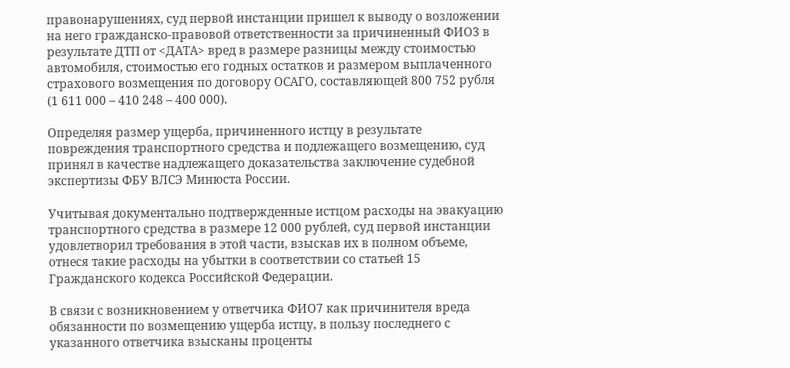правонарушениях, суд первой инстанции пришел к выводу о возложении на него гражданско-правовой ответственности за причиненный ФИО3 в результате ДТП от <ДАТА> вред в размере разницы между стоимостью автомобиля, стоимостью его годных остатков и размером выплаченного страхового возмещения по договору ОСАГО, составляющей 800 752 рубля (1 611 000 – 410 248 – 400 000).

Определяя размер ущерба, причиненного истцу в результате повреждения транспортного средства и подлежащего возмещению, суд принял в качестве надлежащего доказательства заключение судебной экспертизы ФБУ ВЛСЭ Минюста России.

Учитывая документально подтвержденные истцом расходы на эвакуацию транспортного средства в размере 12 000 рублей, суд первой инстанции удовлетворил требования в этой части, взыскав их в полном объеме, отнеся такие расходы на убытки в соответствии со статьей 15 Гражданского кодекса Российской Федерации.

В связи с возникновением у ответчика ФИО7 как причинителя вреда обязанности по возмещению ущерба истцу, в пользу последнего с указанного ответчика взысканы проценты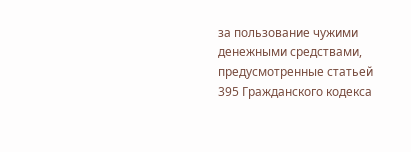за пользование чужими денежными средствами, предусмотренные статьей 395 Гражданского кодекса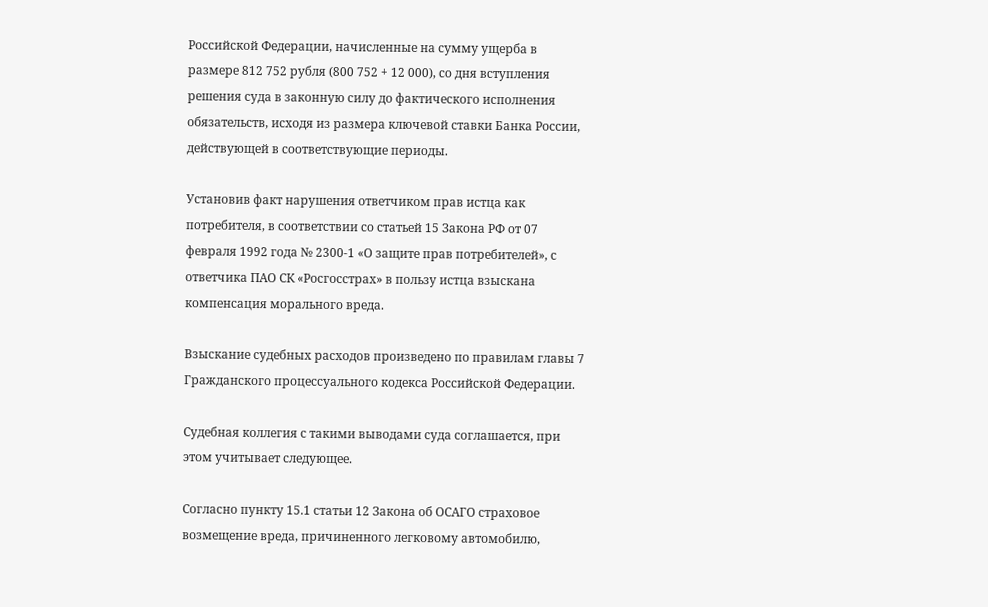Российской Федерации, начисленные на сумму ущерба в размере 812 752 рубля (800 752 + 12 000), со дня вступления решения суда в законную силу до фактического исполнения обязательств, исходя из размера ключевой ставки Банка России, действующей в соответствующие периоды.

Установив факт нарушения ответчиком прав истца как потребителя, в соответствии со статьей 15 Закона РФ от 07 февраля 1992 года № 2300-1 «О защите прав потребителей», с ответчика ПАО СК «Росгосстрах» в пользу истца взыскана компенсация морального вреда.

Взыскание судебных расходов произведено по правилам главы 7 Гражданского процессуального кодекса Российской Федерации.

Судебная коллегия с такими выводами суда соглашается, при этом учитывает следующее.

Согласно пункту 15.1 статьи 12 Закона об ОСАГО страховое возмещение вреда, причиненного легковому автомобилю,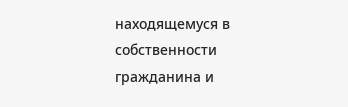находящемуся в собственности гражданина и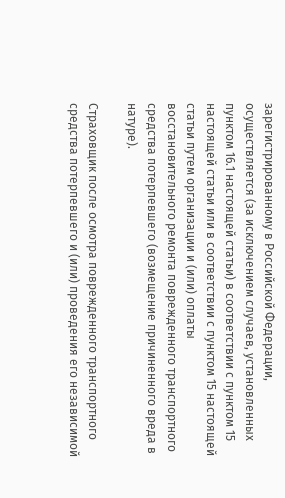зарегистрированному в Российской Федерации, осуществляется (за исключением случаев, установленных пунктом 16.1 настоящей статьи) в соответствии с пунктом 15 настоящей статьи или в соответствии с пунктом 15 настоящей статьи путем организации и (или) оплаты восстановительного ремонта поврежденного транспортного средства потерпевшего (возмещение причиненного вреда в натуре).

Страховщик после осмотра поврежденного транспортного средства потерпевшего и (или) проведения его независимой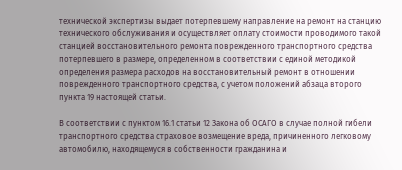технической экспертизы выдает потерпевшему направление на ремонт на станцию технического обслуживания и осуществляет оплату стоимости проводимого такой станцией восстановительного ремонта поврежденного транспортного средства потерпевшего в размере, определенном в соответствии с единой методикой определения размера расходов на восстановительный ремонт в отношении поврежденного транспортного средства, с учетом положений абзаца второго пункта 19 настоящей статьи.

В соответствии с пунктом 16.1 статьи 12 Закона об ОСАГО в случае полной гибели транспортного средства страховое возмещение вреда, причиненного легковому автомобилю, находящемуся в собственности гражданина и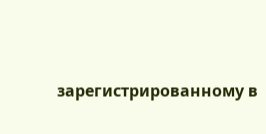зарегистрированному в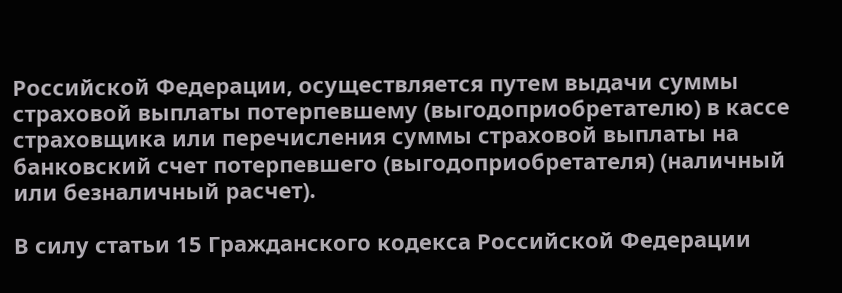Российской Федерации, осуществляется путем выдачи суммы страховой выплаты потерпевшему (выгодоприобретателю) в кассе страховщика или перечисления суммы страховой выплаты на банковский счет потерпевшего (выгодоприобретателя) (наличный или безналичный расчет).

В силу статьи 15 Гражданского кодекса Российской Федерации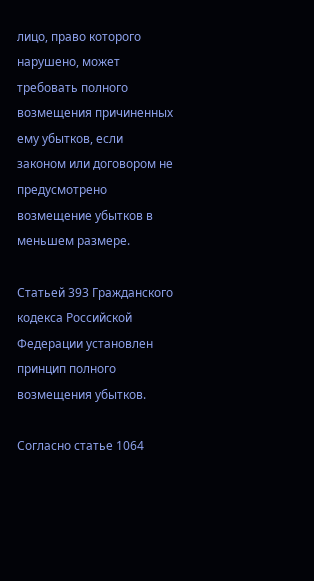лицо, право которого нарушено, может требовать полного возмещения причиненных ему убытков, если законом или договором не предусмотрено возмещение убытков в меньшем размере.

Статьей 393 Гражданского кодекса Российской Федерации установлен принцип полного возмещения убытков.

Согласно статье 1064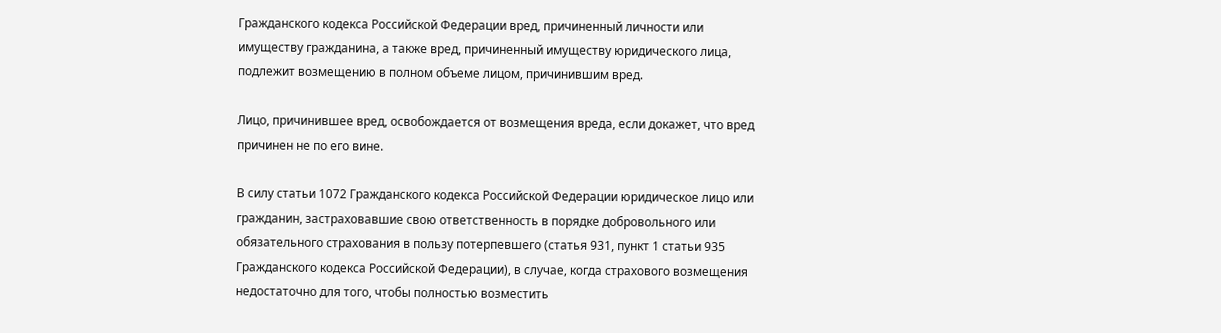Гражданского кодекса Российской Федерации вред, причиненный личности или имуществу гражданина, а также вред, причиненный имуществу юридического лица, подлежит возмещению в полном объеме лицом, причинившим вред.

Лицо, причинившее вред, освобождается от возмещения вреда, если докажет, что вред причинен не по его вине.

В силу статьи 1072 Гражданского кодекса Российской Федерации юридическое лицо или гражданин, застраховавшие свою ответственность в порядке добровольного или обязательного страхования в пользу потерпевшего (статья 931, пункт 1 статьи 935 Гражданского кодекса Российской Федерации), в случае, когда страхового возмещения недостаточно для того, чтобы полностью возместить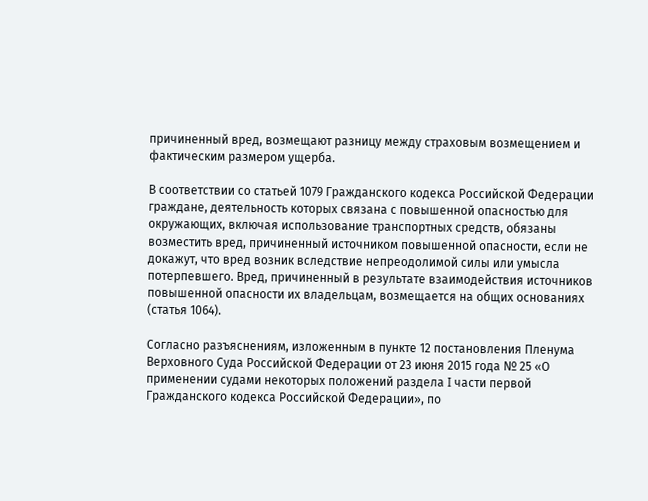причиненный вред, возмещают разницу между страховым возмещением и фактическим размером ущерба.

В соответствии со статьей 1079 Гражданского кодекса Российской Федерации граждане, деятельность которых связана с повышенной опасностью для окружающих, включая использование транспортных средств, обязаны возместить вред, причиненный источником повышенной опасности, если не докажут, что вред возник вследствие непреодолимой силы или умысла потерпевшего. Вред, причиненный в результате взаимодействия источников повышенной опасности их владельцам, возмещается на общих основаниях (статья 1064).

Согласно разъяснениям, изложенным в пункте 12 постановления Пленума Верховного Суда Российской Федерации от 23 июня 2015 года № 25 «О применении судами некоторых положений раздела I части первой Гражданского кодекса Российской Федерации», по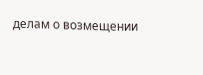делам о возмещении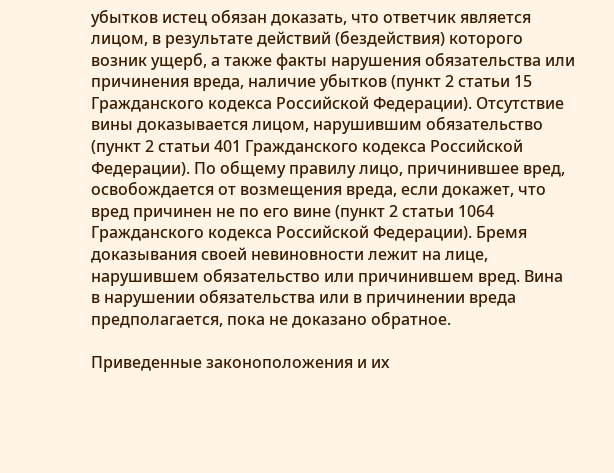убытков истец обязан доказать, что ответчик является лицом, в результате действий (бездействия) которого возник ущерб, а также факты нарушения обязательства или причинения вреда, наличие убытков (пункт 2 статьи 15 Гражданского кодекса Российской Федерации). Отсутствие вины доказывается лицом, нарушившим обязательство (пункт 2 статьи 401 Гражданского кодекса Российской Федерации). По общему правилу лицо, причинившее вред, освобождается от возмещения вреда, если докажет, что вред причинен не по его вине (пункт 2 статьи 1064 Гражданского кодекса Российской Федерации). Бремя доказывания своей невиновности лежит на лице, нарушившем обязательство или причинившем вред. Вина в нарушении обязательства или в причинении вреда предполагается, пока не доказано обратное.

Приведенные законоположения и их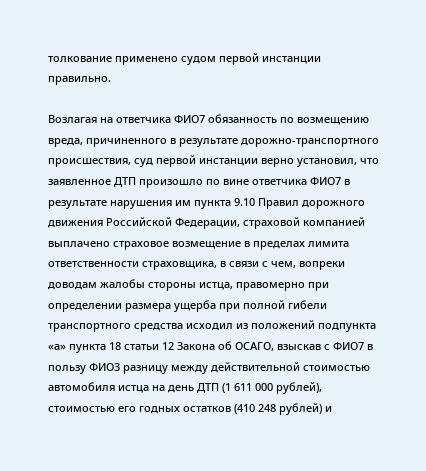толкование применено судом первой инстанции правильно.

Возлагая на ответчика ФИО7 обязанность по возмещению вреда, причиненного в результате дорожно-транспортного происшествия, суд первой инстанции верно установил, что заявленное ДТП произошло по вине ответчика ФИО7 в результате нарушения им пункта 9.10 Правил дорожного движения Российской Федерации, страховой компанией выплачено страховое возмещение в пределах лимита ответственности страховщика, в связи с чем, вопреки доводам жалобы стороны истца, правомерно при определении размера ущерба при полной гибели транспортного средства исходил из положений подпункта «а» пункта 18 статьи 12 Закона об ОСАГО, взыскав с ФИО7 в пользу ФИО3 разницу между действительной стоимостью автомобиля истца на день ДТП (1 611 000 рублей), стоимостью его годных остатков (410 248 рублей) и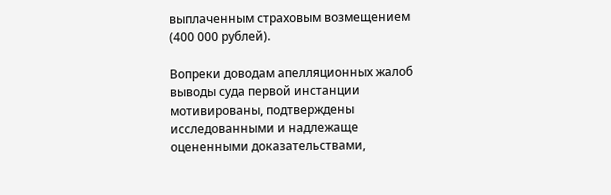выплаченным страховым возмещением (400 000 рублей).

Вопреки доводам апелляционных жалоб выводы суда первой инстанции мотивированы, подтверждены исследованными и надлежаще оцененными доказательствами,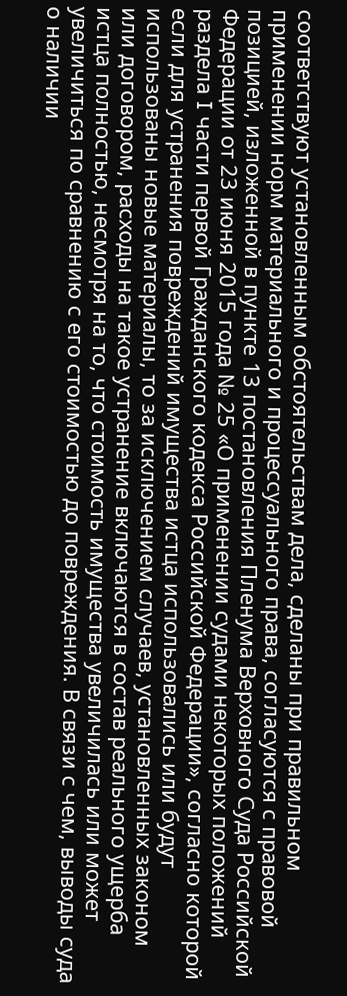соответствуют установленным обстоятельствам дела, сделаны при правильном применении норм материального и процессуального права, согласуются с правовой позицией, изложенной в пункте 13 постановления Пленума Верховного Суда Российской Федерации от 23 июня 2015 года № 25 «О применении судами некоторых положений раздела I части первой Гражданского кодекса Российской Федерации», согласно которой если для устранения повреждений имущества истца использовались или будут использованы новые материалы, то за исключением случаев, установленных законом или договором, расходы на такое устранение включаются в состав реального ущерба истца полностью, несмотря на то, что стоимость имущества увеличилась или может увеличиться по сравнению с его стоимостью до повреждения. В связи с чем, выводы суда о наличии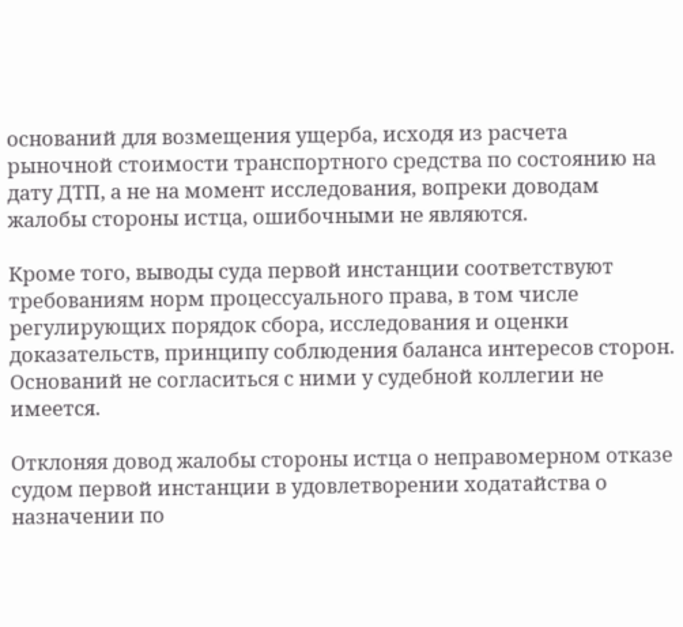оснований для возмещения ущерба, исходя из расчета рыночной стоимости транспортного средства по состоянию на дату ДТП, а не на момент исследования, вопреки доводам жалобы стороны истца, ошибочными не являются.

Кроме того, выводы суда первой инстанции соответствуют требованиям норм процессуального права, в том числе регулирующих порядок сбора, исследования и оценки доказательств, принципу соблюдения баланса интересов сторон. Оснований не согласиться с ними у судебной коллегии не имеется.

Отклоняя довод жалобы стороны истца о неправомерном отказе судом первой инстанции в удовлетворении ходатайства о назначении по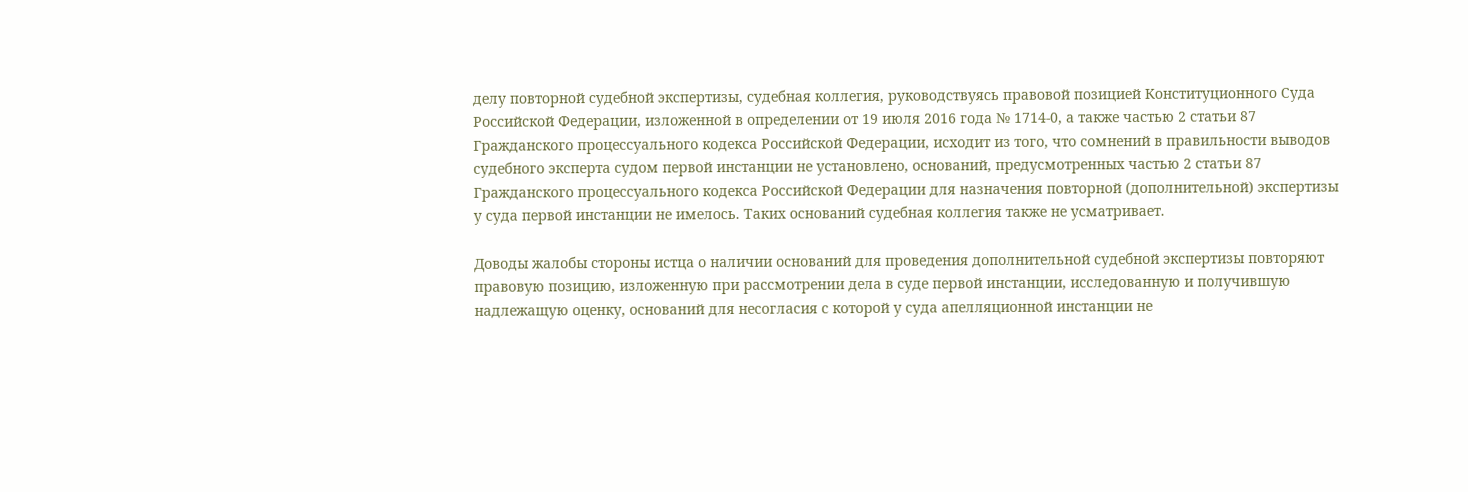делу повторной судебной экспертизы, судебная коллегия, руководствуясь правовой позицией Конституционного Суда Российской Федерации, изложенной в определении от 19 июля 2016 года № 1714-0, а также частью 2 статьи 87 Гражданского процессуального кодекса Российской Федерации, исходит из того, что сомнений в правильности выводов судебного эксперта судом первой инстанции не установлено, оснований, предусмотренных частью 2 статьи 87 Гражданского процессуального кодекса Российской Федерации для назначения повторной (дополнительной) экспертизы у суда первой инстанции не имелось. Таких оснований судебная коллегия также не усматривает.

Доводы жалобы стороны истца о наличии оснований для проведения дополнительной судебной экспертизы повторяют правовую позицию, изложенную при рассмотрении дела в суде первой инстанции, исследованную и получившую надлежащую оценку, оснований для несогласия с которой у суда апелляционной инстанции не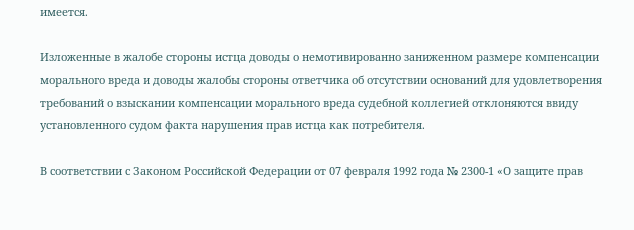имеется.

Изложенные в жалобе стороны истца доводы о немотивированно заниженном размере компенсации морального вреда и доводы жалобы стороны ответчика об отсутствии оснований для удовлетворения требований о взыскании компенсации морального вреда судебной коллегией отклоняются ввиду установленного судом факта нарушения прав истца как потребителя.

В соответствии с Законом Российской Федерации от 07 февраля 1992 года № 2300-1 «О защите прав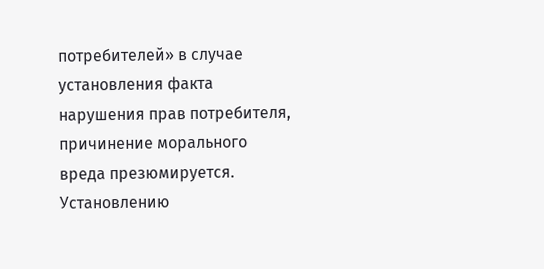потребителей» в случае установления факта нарушения прав потребителя, причинение морального вреда презюмируется. Установлению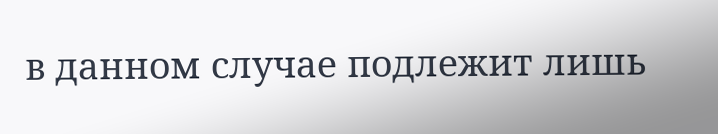в данном случае подлежит лишь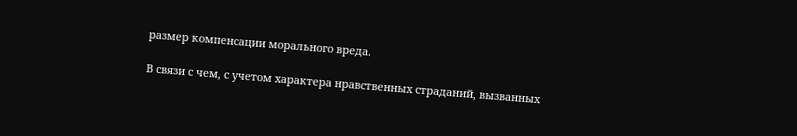размер компенсации морального вреда.

В связи с чем, с учетом характера нравственных страданий, вызванных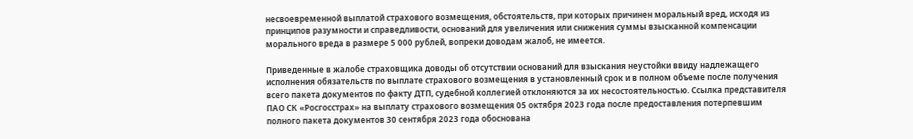несвоевременной выплатой страхового возмещения, обстоятельств, при которых причинен моральный вред, исходя из принципов разумности и справедливости, оснований для увеличения или снижения суммы взысканной компенсации морального вреда в размере 5 000 рублей, вопреки доводам жалоб, не имеется.

Приведенные в жалобе страховщика доводы об отсутствии оснований для взыскания неустойки ввиду надлежащего исполнения обязательств по выплате страхового возмещения в установленный срок и в полном объеме после получения всего пакета документов по факту ДТП, судебной коллегией отклоняются за их несостоятельностью. Ссылка представителя ПАО СК «Росгосстрах» на выплату страхового возмещения 05 октября 2023 года после предоставления потерпевшим полного пакета документов 30 сентября 2023 года обоснована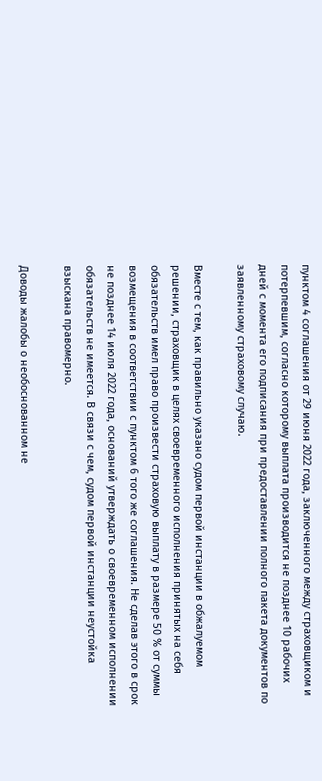пунктом 4 соглашения от 29 июня 2022 года, заключенного между страховщиком и потерпевшим, согласно которому выплата производится не позднее 10 рабочих дней с момента его подписания при предоставлении полного пакета документов по заявленному страховому случаю.

Вместе с тем, как правильно указано судом первой инстанции в обжалуемом решении, страховщик в целях своевременного исполнения принятых на себя обязательств имел право произвести страховую выплату в размере 50 % от суммы возмещения в соответствии с пунктом 6 того же соглашения. Не сделав этого в срок не позднее 14 июля 2022 года, оснований утверждать о своевременном исполнении обязательств не имеется. В связи с чем, судом первой инстанции неустойка взыскана правомерно.

Доводы жалобы о необоснованном не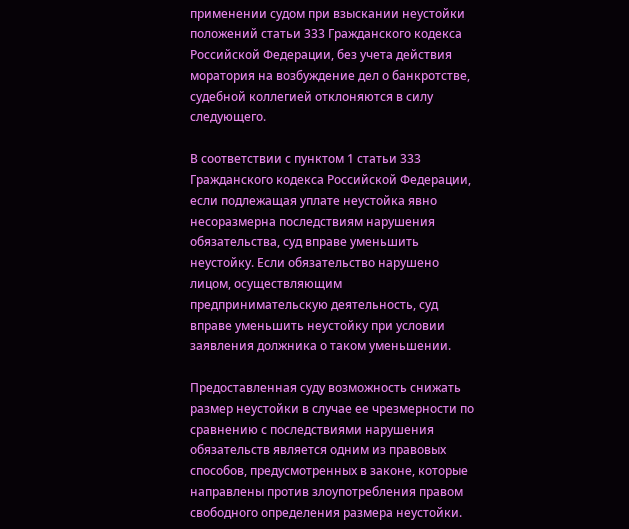применении судом при взыскании неустойки положений статьи 333 Гражданского кодекса Российской Федерации, без учета действия моратория на возбуждение дел о банкротстве, судебной коллегией отклоняются в силу следующего.

В соответствии с пунктом 1 статьи 333 Гражданского кодекса Российской Федерации, если подлежащая уплате неустойка явно несоразмерна последствиям нарушения обязательства, суд вправе уменьшить неустойку. Если обязательство нарушено лицом, осуществляющим предпринимательскую деятельность, суд вправе уменьшить неустойку при условии заявления должника о таком уменьшении.

Предоставленная суду возможность снижать размер неустойки в случае ее чрезмерности по сравнению с последствиями нарушения обязательств является одним из правовых способов, предусмотренных в законе, которые направлены против злоупотребления правом свободного определения размера неустойки.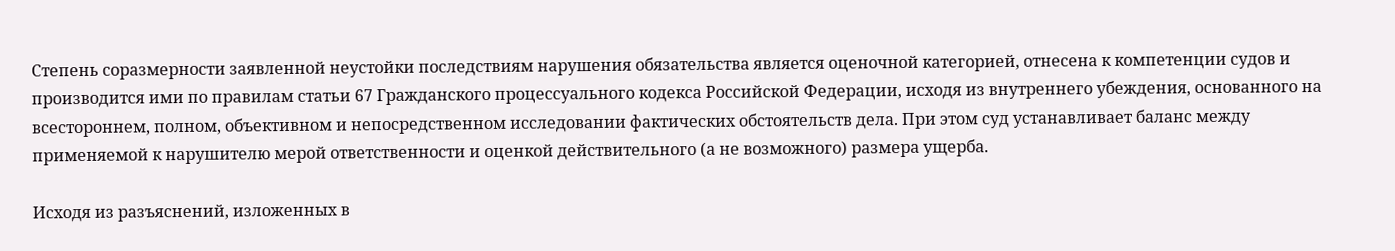Степень соразмерности заявленной неустойки последствиям нарушения обязательства является оценочной категорией, отнесена к компетенции судов и производится ими по правилам статьи 67 Гражданского процессуального кодекса Российской Федерации, исходя из внутреннего убеждения, основанного на всестороннем, полном, объективном и непосредственном исследовании фактических обстоятельств дела. При этом суд устанавливает баланс между применяемой к нарушителю мерой ответственности и оценкой действительного (а не возможного) размера ущерба.

Исходя из разъяснений, изложенных в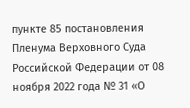пункте 85 постановления Пленума Верховного Суда Российской Федерации от 08 ноября 2022 года № 31 «О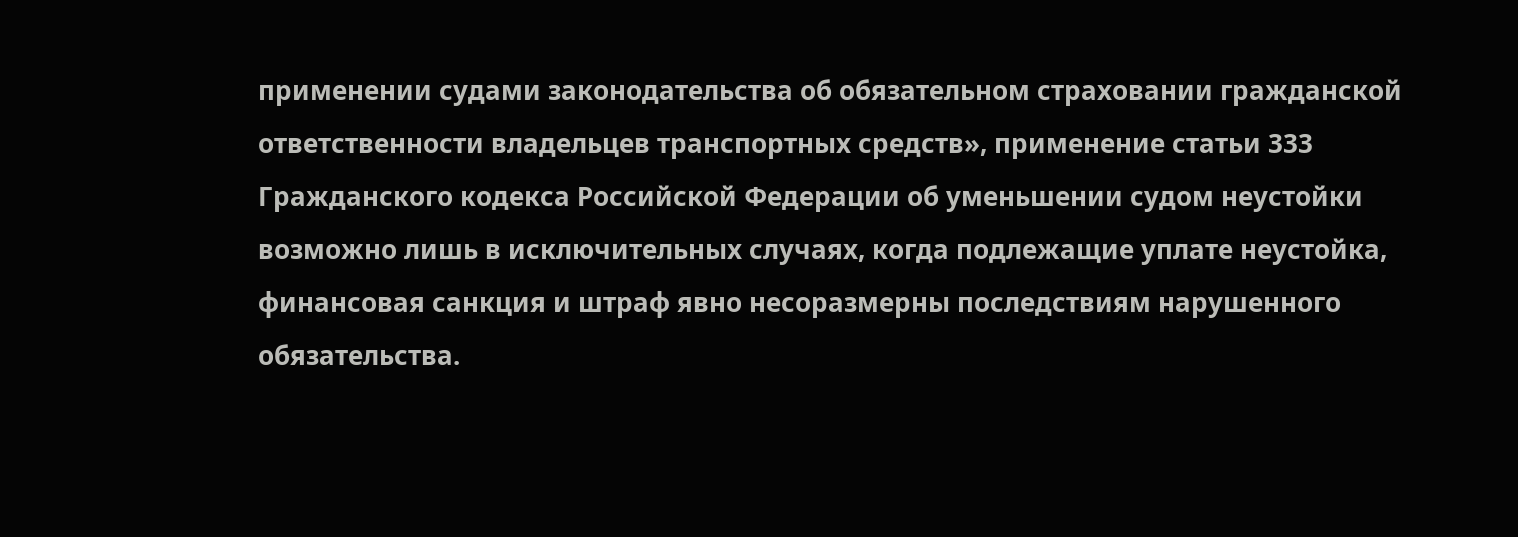применении судами законодательства об обязательном страховании гражданской ответственности владельцев транспортных средств», применение статьи 333 Гражданского кодекса Российской Федерации об уменьшении судом неустойки возможно лишь в исключительных случаях, когда подлежащие уплате неустойка, финансовая санкция и штраф явно несоразмерны последствиям нарушенного обязательства.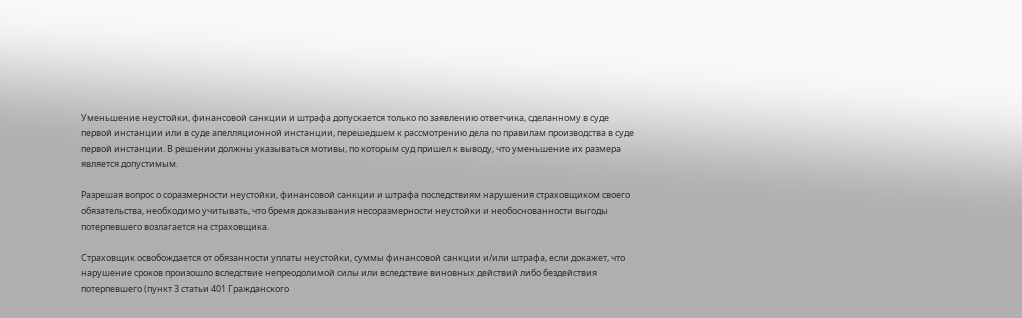Уменьшение неустойки, финансовой санкции и штрафа допускается только по заявлению ответчика, сделанному в суде первой инстанции или в суде апелляционной инстанции, перешедшем к рассмотрению дела по правилам производства в суде первой инстанции. В решении должны указываться мотивы, по которым суд пришел к выводу, что уменьшение их размера является допустимым.

Разрешая вопрос о соразмерности неустойки, финансовой санкции и штрафа последствиям нарушения страховщиком своего обязательства, необходимо учитывать, что бремя доказывания несоразмерности неустойки и необоснованности выгоды потерпевшего возлагается на страховщика.

Страховщик освобождается от обязанности уплаты неустойки, суммы финансовой санкции и/или штрафа, если докажет, что нарушение сроков произошло вследствие непреодолимой силы или вследствие виновных действий либо бездействия потерпевшего (пункт 3 статьи 401 Гражданского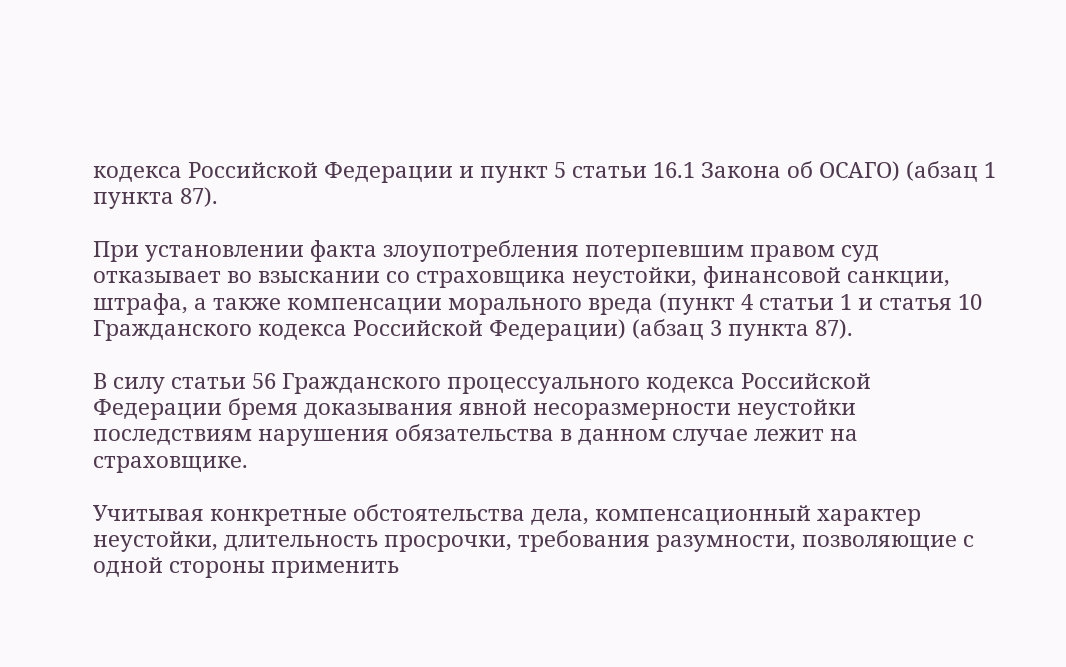кодекса Российской Федерации и пункт 5 статьи 16.1 Закона об ОСАГО) (абзац 1 пункта 87).

При установлении факта злоупотребления потерпевшим правом суд отказывает во взыскании со страховщика неустойки, финансовой санкции, штрафа, а также компенсации морального вреда (пункт 4 статьи 1 и статья 10 Гражданского кодекса Российской Федерации) (абзац 3 пункта 87).

В силу статьи 56 Гражданского процессуального кодекса Российской Федерации бремя доказывания явной несоразмерности неустойки последствиям нарушения обязательства в данном случае лежит на страховщике.

Учитывая конкретные обстоятельства дела, компенсационный характер неустойки, длительность просрочки, требования разумности, позволяющие с одной стороны применить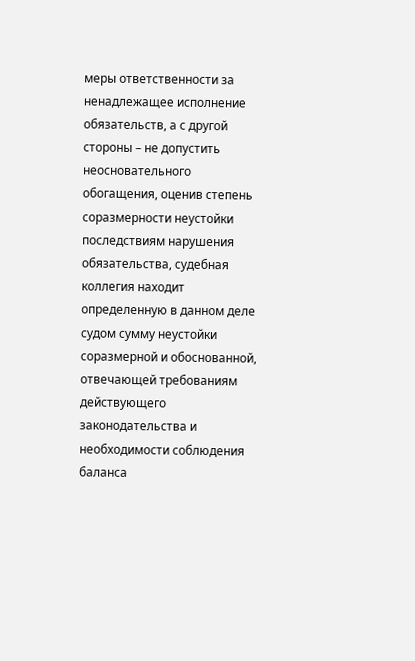меры ответственности за ненадлежащее исполнение обязательств, а с другой стороны – не допустить неосновательного обогащения, оценив степень соразмерности неустойки последствиям нарушения обязательства, судебная коллегия находит определенную в данном деле судом сумму неустойки соразмерной и обоснованной, отвечающей требованиям действующего законодательства и необходимости соблюдения баланса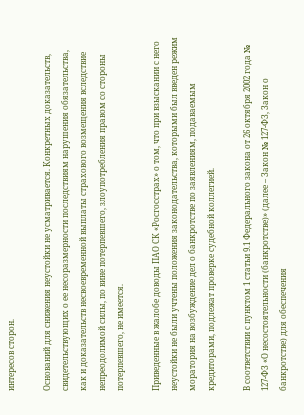интересов сторон.

Оснований для снижения неустойки не усматривается. Конкретных доказательств, свидетельствующих о ее несоразмерности последствиям нарушения обязательства, как и доказательств несвоевременной выплаты страхового возмещения вследствие непреодолимой силы, по вине потерпевшего, злоупотребления правом со стороны потерпевшего, не имеется.

Приведенные в жалобе доводы ПАО СК «Росгосстрах» о том, что при взыскании с него неустойки не были учтены положения законодательства, которыми был введен режим моратория на возбуждение дел о банкротстве по заявлениям, подаваемым кредиторами, подлежат проверке судебной коллегией.

В соответствии с пунктом 1 статьи 9.1 Федерального закона от 26 октября 2002 года № 127-ФЗ «О несостоятельности (банкротстве)» (далее – Закон № 127-ФЗ, Закон о банкротстве) для обеспечения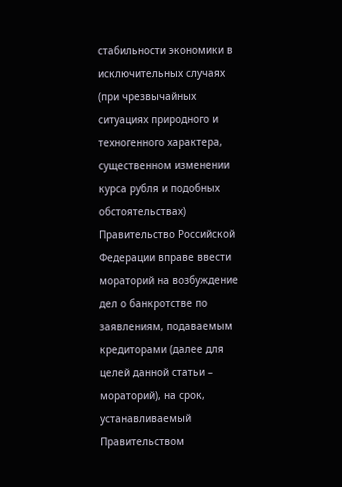стабильности экономики в исключительных случаях (при чрезвычайных ситуациях природного и техногенного характера, существенном изменении курса рубля и подобных обстоятельствах) Правительство Российской Федерации вправе ввести мораторий на возбуждение дел о банкротстве по заявлениям, подаваемым кредиторами (далее для целей данной статьи – мораторий), на срок, устанавливаемый Правительством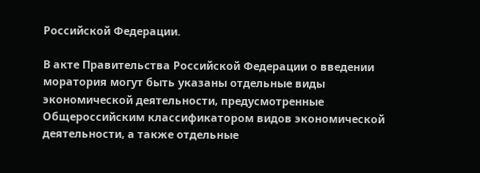Российской Федерации.

В акте Правительства Российской Федерации о введении моратория могут быть указаны отдельные виды экономической деятельности, предусмотренные Общероссийским классификатором видов экономической деятельности, а также отдельные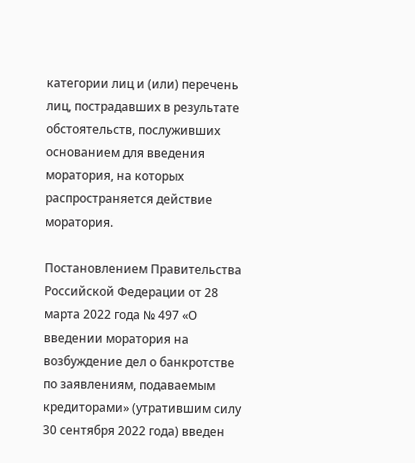категории лиц и (или) перечень лиц, пострадавших в результате обстоятельств, послуживших основанием для введения моратория, на которых распространяется действие моратория.

Постановлением Правительства Российской Федерации от 28 марта 2022 года № 497 «О введении моратория на возбуждение дел о банкротстве по заявлениям, подаваемым кредиторами» (утратившим силу 30 сентября 2022 года) введен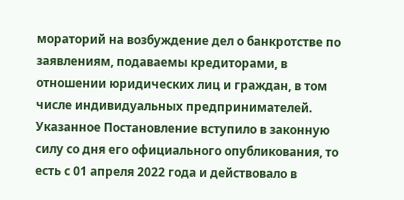мораторий на возбуждение дел о банкротстве по заявлениям, подаваемы кредиторами, в отношении юридических лиц и граждан, в том числе индивидуальных предпринимателей. Указанное Постановление вступило в законную силу со дня его официального опубликования, то есть с 01 апреля 2022 года и действовало в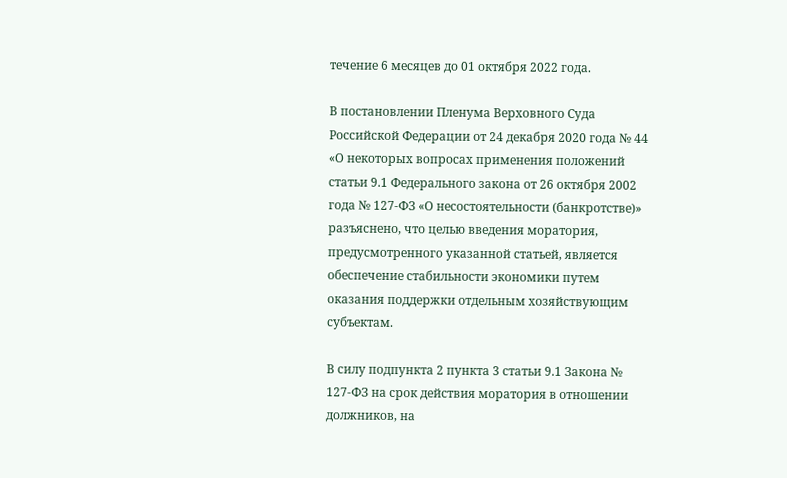течение 6 месяцев до 01 октября 2022 года.

В постановлении Пленума Верховного Суда Российской Федерации от 24 декабря 2020 года № 44 «О некоторых вопросах применения положений статьи 9.1 Федерального закона от 26 октября 2002 года № 127-ФЗ «О несостоятельности (банкротстве)» разъяснено, что целью введения моратория, предусмотренного указанной статьей, является обеспечение стабильности экономики путем оказания поддержки отдельным хозяйствующим субъектам.

В силу подпункта 2 пункта 3 статьи 9.1 Закона № 127-ФЗ на срок действия моратория в отношении должников, на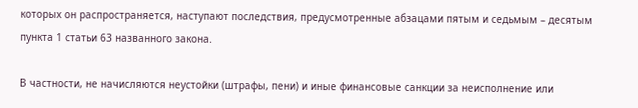которых он распространяется, наступают последствия, предусмотренные абзацами пятым и седьмым – десятым пункта 1 статьи 63 названного закона.

В частности, не начисляются неустойки (штрафы, пени) и иные финансовые санкции за неисполнение или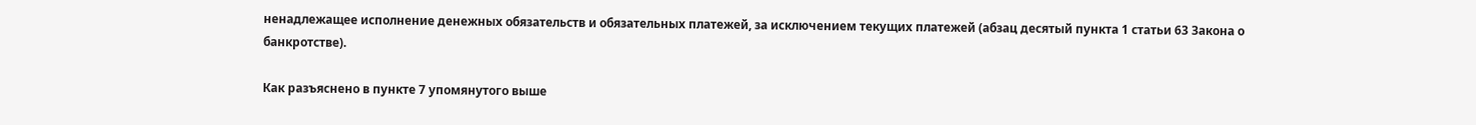ненадлежащее исполнение денежных обязательств и обязательных платежей, за исключением текущих платежей (абзац десятый пункта 1 статьи 63 Закона о банкротстве).

Как разъяснено в пункте 7 упомянутого выше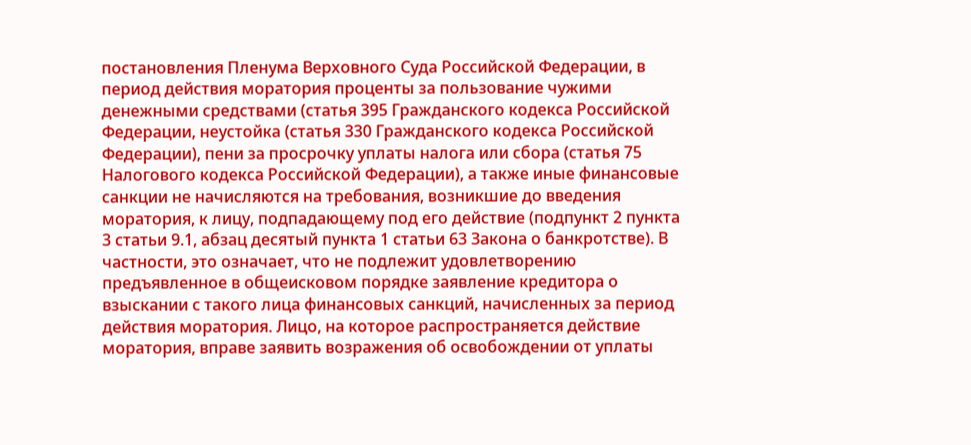постановления Пленума Верховного Суда Российской Федерации, в период действия моратория проценты за пользование чужими денежными средствами (статья 395 Гражданского кодекса Российской Федерации, неустойка (статья 330 Гражданского кодекса Российской Федерации), пени за просрочку уплаты налога или сбора (статья 75 Налогового кодекса Российской Федерации), а также иные финансовые санкции не начисляются на требования, возникшие до введения моратория, к лицу, подпадающему под его действие (подпункт 2 пункта 3 статьи 9.1, абзац десятый пункта 1 статьи 63 Закона о банкротстве). В частности, это означает, что не подлежит удовлетворению предъявленное в общеисковом порядке заявление кредитора о взыскании с такого лица финансовых санкций, начисленных за период действия моратория. Лицо, на которое распространяется действие моратория, вправе заявить возражения об освобождении от уплаты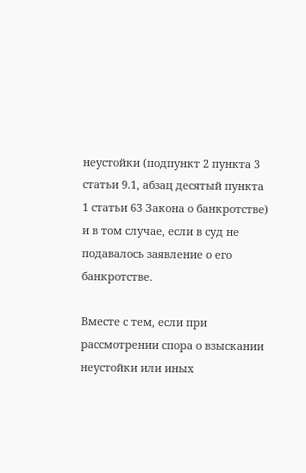неустойки (подпункт 2 пункта 3 статьи 9.1, абзац десятый пункта 1 статьи 63 Закона о банкротстве) и в том случае, если в суд не подавалось заявление о его банкротстве.

Вместе с тем, если при рассмотрении спора о взыскании неустойки или иных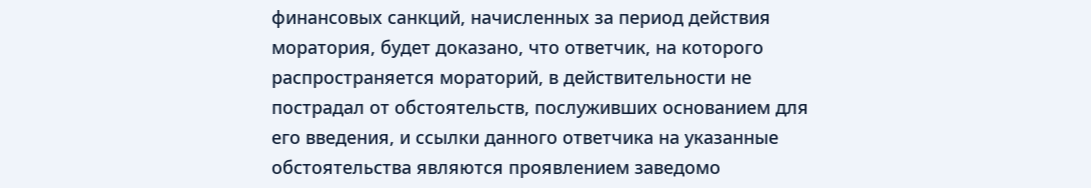финансовых санкций, начисленных за период действия моратория, будет доказано, что ответчик, на которого распространяется мораторий, в действительности не пострадал от обстоятельств, послуживших основанием для его введения, и ссылки данного ответчика на указанные обстоятельства являются проявлением заведомо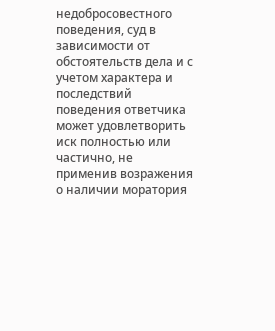недобросовестного поведения, суд в зависимости от обстоятельств дела и с учетом характера и последствий поведения ответчика может удовлетворить иск полностью или частично, не применив возражения о наличии моратория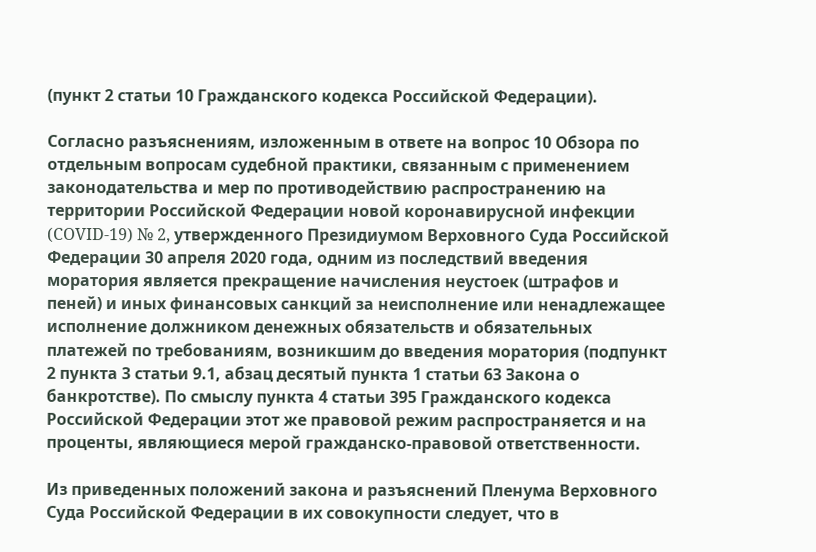(пункт 2 статьи 10 Гражданского кодекса Российской Федерации).

Согласно разъяснениям, изложенным в ответе на вопрос 10 Обзора по отдельным вопросам судебной практики, связанным с применением законодательства и мер по противодействию распространению на территории Российской Федерации новой коронавирусной инфекции (COVID-19) № 2, утвержденного Президиумом Верховного Суда Российской Федерации 30 апреля 2020 года, одним из последствий введения моратория является прекращение начисления неустоек (штрафов и пеней) и иных финансовых санкций за неисполнение или ненадлежащее исполнение должником денежных обязательств и обязательных платежей по требованиям, возникшим до введения моратория (подпункт 2 пункта 3 статьи 9.1, абзац десятый пункта 1 статьи 63 Закона о банкротстве). По смыслу пункта 4 статьи 395 Гражданского кодекса Российской Федерации этот же правовой режим распространяется и на проценты, являющиеся мерой гражданско-правовой ответственности.

Из приведенных положений закона и разъяснений Пленума Верховного Суда Российской Федерации в их совокупности следует, что в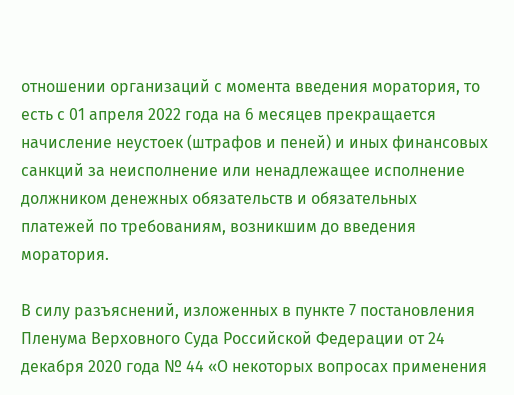отношении организаций с момента введения моратория, то есть с 01 апреля 2022 года на 6 месяцев прекращается начисление неустоек (штрафов и пеней) и иных финансовых санкций за неисполнение или ненадлежащее исполнение должником денежных обязательств и обязательных платежей по требованиям, возникшим до введения моратория.

В силу разъяснений, изложенных в пункте 7 постановления Пленума Верховного Суда Российской Федерации от 24 декабря 2020 года № 44 «О некоторых вопросах применения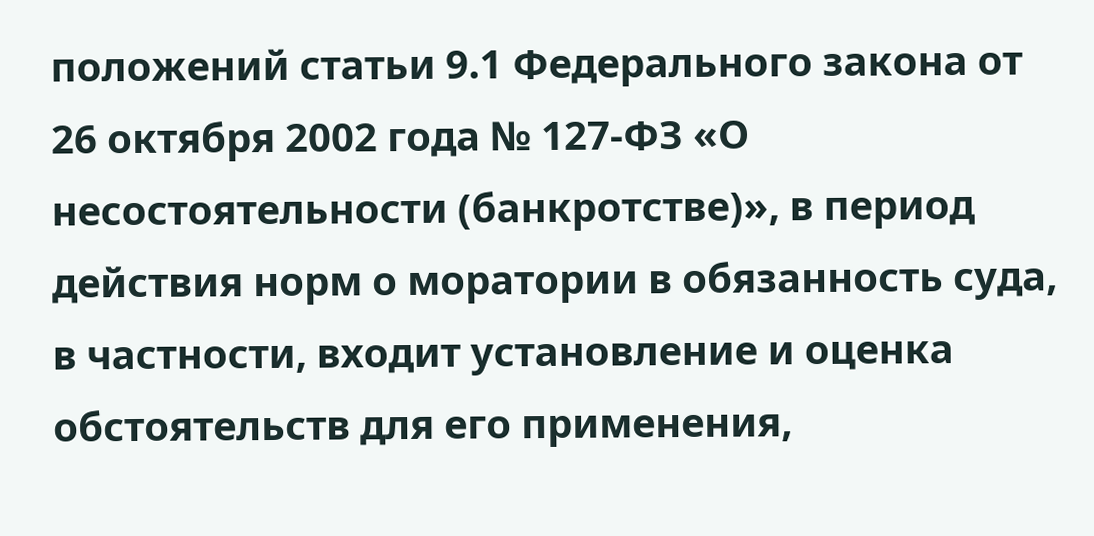положений статьи 9.1 Федерального закона от 26 октября 2002 года № 127-ФЗ «О несостоятельности (банкротстве)», в период действия норм о моратории в обязанность суда, в частности, входит установление и оценка обстоятельств для его применения,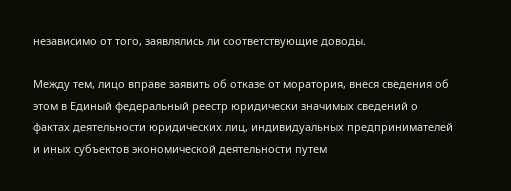независимо от того, заявлялись ли соответствующие доводы.

Между тем, лицо вправе заявить об отказе от моратория, внеся сведения об этом в Единый федеральный реестр юридически значимых сведений о фактах деятельности юридических лиц, индивидуальных предпринимателей и иных субъектов экономической деятельности путем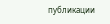публикации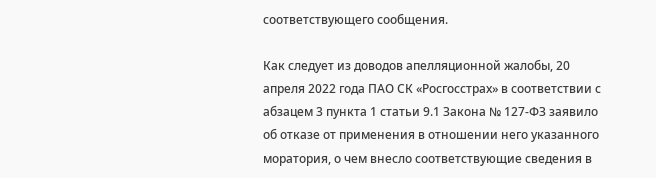соответствующего сообщения.

Как следует из доводов апелляционной жалобы, 20 апреля 2022 года ПАО СК «Росгосстрах» в соответствии с абзацем 3 пункта 1 статьи 9.1 Закона № 127-ФЗ заявило об отказе от применения в отношении него указанного моратория, о чем внесло соответствующие сведения в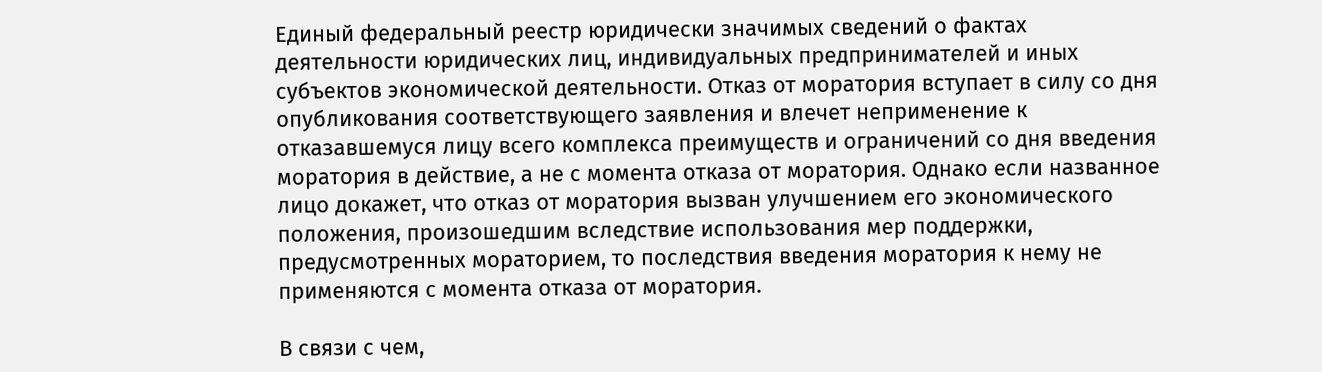Единый федеральный реестр юридически значимых сведений о фактах деятельности юридических лиц, индивидуальных предпринимателей и иных субъектов экономической деятельности. Отказ от моратория вступает в силу со дня опубликования соответствующего заявления и влечет неприменение к отказавшемуся лицу всего комплекса преимуществ и ограничений со дня введения моратория в действие, а не с момента отказа от моратория. Однако если названное лицо докажет, что отказ от моратория вызван улучшением его экономического положения, произошедшим вследствие использования мер поддержки, предусмотренных мораторием, то последствия введения моратория к нему не применяются с момента отказа от моратория.

В связи с чем,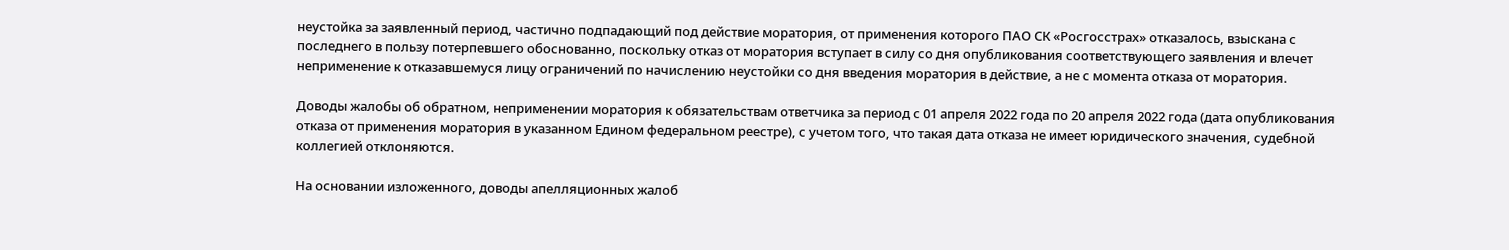неустойка за заявленный период, частично подпадающий под действие моратория, от применения которого ПАО СК «Росгосстрах» отказалось, взыскана с последнего в пользу потерпевшего обоснованно, поскольку отказ от моратория вступает в силу со дня опубликования соответствующего заявления и влечет неприменение к отказавшемуся лицу ограничений по начислению неустойки со дня введения моратория в действие, а не с момента отказа от моратория.

Доводы жалобы об обратном, неприменении моратория к обязательствам ответчика за период с 01 апреля 2022 года по 20 апреля 2022 года (дата опубликования отказа от применения моратория в указанном Едином федеральном реестре), с учетом того, что такая дата отказа не имеет юридического значения, судебной коллегией отклоняются.

На основании изложенного, доводы апелляционных жалоб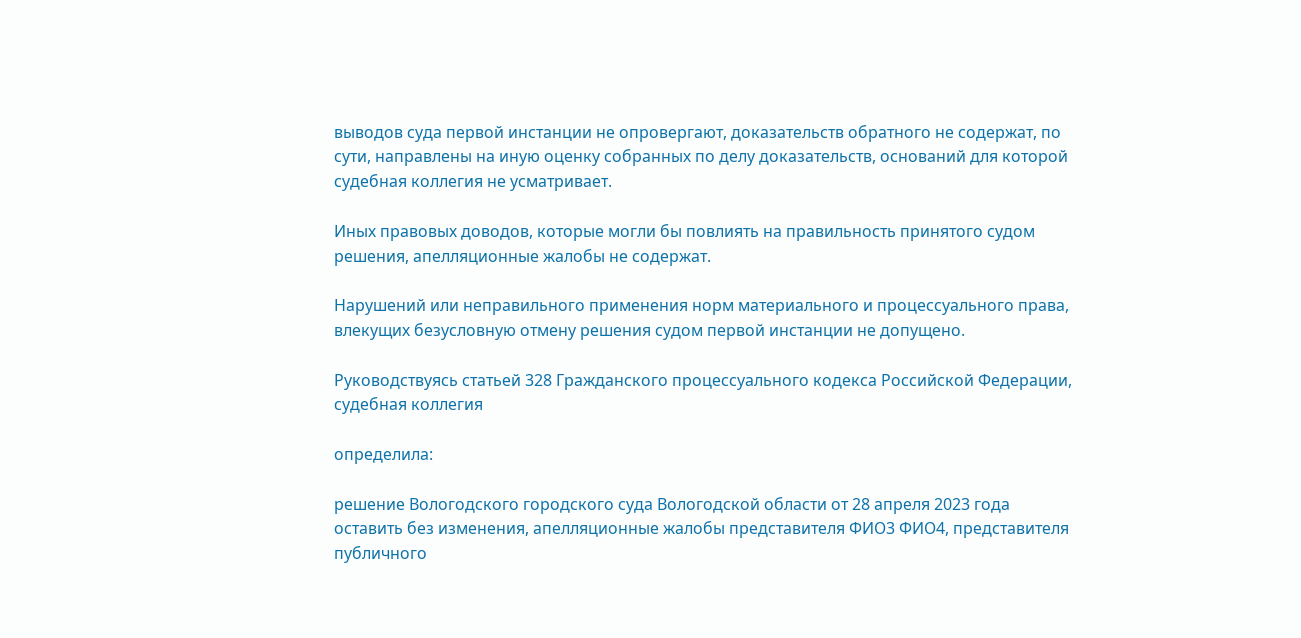выводов суда первой инстанции не опровергают, доказательств обратного не содержат, по сути, направлены на иную оценку собранных по делу доказательств, оснований для которой судебная коллегия не усматривает.

Иных правовых доводов, которые могли бы повлиять на правильность принятого судом решения, апелляционные жалобы не содержат.

Нарушений или неправильного применения норм материального и процессуального права, влекущих безусловную отмену решения судом первой инстанции не допущено.

Руководствуясь статьей 328 Гражданского процессуального кодекса Российской Федерации, судебная коллегия

определила:

решение Вологодского городского суда Вологодской области от 28 апреля 2023 года оставить без изменения, апелляционные жалобы представителя ФИО3 ФИО4, представителя публичного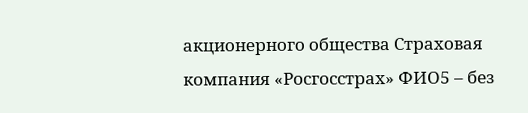акционерного общества Страховая компания «Росгосстрах» ФИО5 – без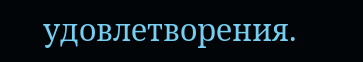удовлетворения.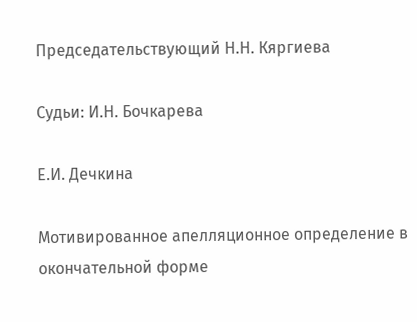Председательствующий Н.Н. Кяргиева

Судьи: И.Н. Бочкарева

Е.И. Дечкина

Мотивированное апелляционное определение в окончательной форме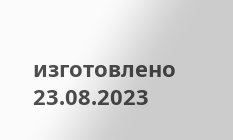изготовлено 23.08.2023